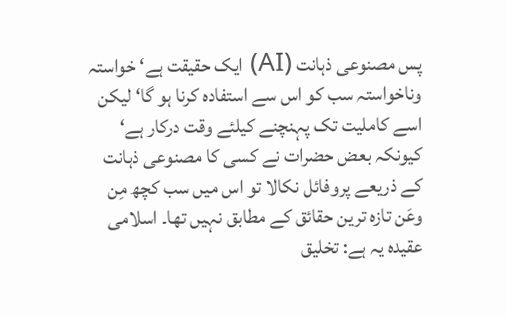پس مصنوعی ذہانت (AI) ایک حقیقت ہے‘ خواستہ وناخواستہ سب کو اس سے استفادہ کرنا ہو گا‘ لیکن اسے کاملیت تک پہنچنے کیلئے وقت درکار ہے‘ کیونکہ بعض حضرات نے کسی کا مصنوعی ذہانت کے ذریعے پروفائل نکالا تو اس میں سب کچھ مِن وعَن تازہ ترین حقائق کے مطابق نہیں تھا۔ اسلامی عقیدہ یہ ہے: تخلیق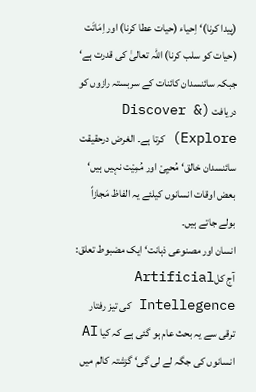(پیدا کرنا)‘ اِحیاء (حیات عطا کرنا) اور اِمَاتَت (حیات کو سلب کرنا) اللہ تعالیٰ کی قدرت ہے‘ جبکہ سائنسدان کائنات کے سربستہ رازوں کو دریافت (Discover & Explore) کرتا ہے۔ الغرض درحقیقت سائنسدان خالق‘ مُحیِیْ اور مُمِیْت نہیں ہیں‘ بعض اوقات انسانوں کیلئے یہ الفاظ مَجازاً بولے جاتے ہیں۔
انسان اور مصنوعی ذہانت‘ ایک مضبوط تعلق: آج کلArtificial Intellegence کی تیز رفتار ترقی سے یہ بحث عام ہو گئی ہے کہ کیا AI انسانوں کی جگہ لے لی گی‘ گزشتہ کالم میں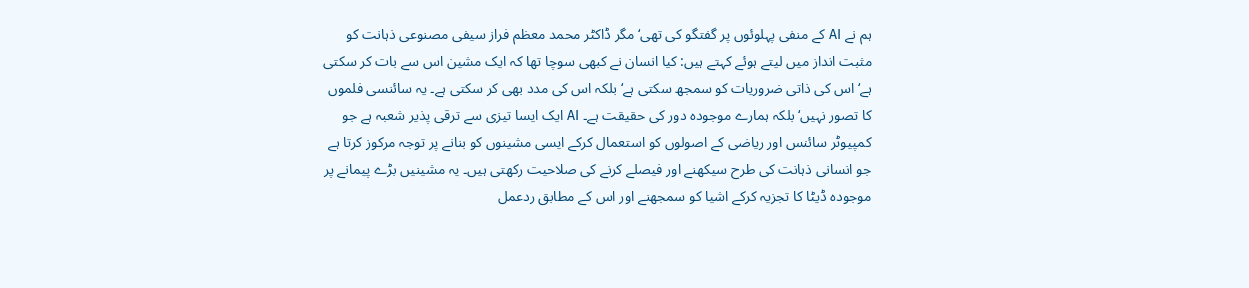ہم نے AI کے منفی پہلوئوں پر گفتگو کی تھی‘ مگر ڈاکٹر محمد معظم فراز سیفی مصنوعی ذہانت کو مثبت انداز میں لیتے ہوئے کہتے ہیں: کیا انسان نے کبھی سوچا تھا کہ ایک مشین اس سے بات کر سکتی ہے‘ اس کی ذاتی ضروریات کو سمجھ سکتی ہے‘ بلکہ اس کی مدد بھی کر سکتی ہے۔ یہ سائنسی فلموں کا تصور نہیں‘ بلکہ ہمارے موجودہ دور کی حقیقت ہے۔ AI ایک ایسا تیزی سے ترقی پذیر شعبہ ہے جو کمپیوٹر سائنس اور ریاضی کے اصولوں کو استعمال کرکے ایسی مشینوں کو بنانے پر توجہ مرکوز کرتا ہے جو انسانی ذہانت کی طرح سیکھنے اور فیصلے کرنے کی صلاحیت رکھتی ہیں۔ یہ مشینیں بڑے پیمانے پر موجودہ ڈیٹا کا تجزیہ کرکے اشیا کو سمجھنے اور اس کے مطابق ردعمل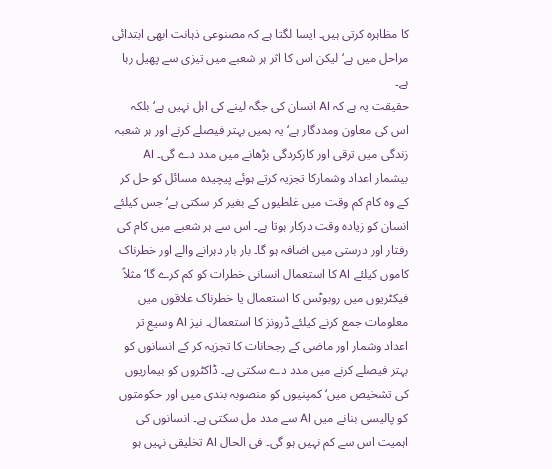کا مظاہرہ کرتی ہیں۔ ایسا لگتا ہے کہ مصنوعی ذہانت ابھی ابتدائی مراحل میں ہے‘ لیکن اس کا اثر ہر شعبے میں تیزی سے پھیل رہا ہے۔
حقیقت یہ ہے کہ AI انسان کی جگہ لینے کی اہل نہیں ہے‘ بلکہ اس کی معاون ومددگار ہے‘ یہ ہمیں بہتر فیصلے کرنے اور ہر شعبہ زندگی میں ترقی اور کارکردگی بڑھانے میں مدد دے گی۔ AI بیشمار اعداد وشمارکا تجزیہ کرتے ہوئے پیچیدہ مسائل کو حل کر کے وہ کام کم وقت میں غلطیوں کے بغیر کر سکتی ہے‘جس کیلئے انسان کو زیادہ وقت درکار ہوتا ہے۔ اس سے ہر شعبے میں کام کی رفتار اور درستی میں اضافہ ہو گا۔ بار بار دہرانے والے اور خطرناک کاموں کیلئے AI کا استعمال انسانی خطرات کو کم کرے گا‘ مثلاً فیکٹریوں میں روبوٹس کا استعمال یا خطرناک علاقوں میں معلومات جمع کرنے کیلئے ڈرونز کا استعمال۔ نیز AI وسیع تر اعداد وشمار اور ماضی کے رجحانات کا تجزیہ کر کے انسانوں کو بہتر فیصلے کرنے میں مدد دے سکتی ہے۔ ڈاکٹروں کو بیماریوں کی تشخیص میں‘ کمپنیوں کو منصوبہ بندی میں اور حکومتوں کو پالیسی بنانے میں AI سے مدد مل سکتی ہے۔ انسانوں کی اہمیت اس سے کم نہیں ہو گی۔ فی الحال AI تخلیقی نہیں ہو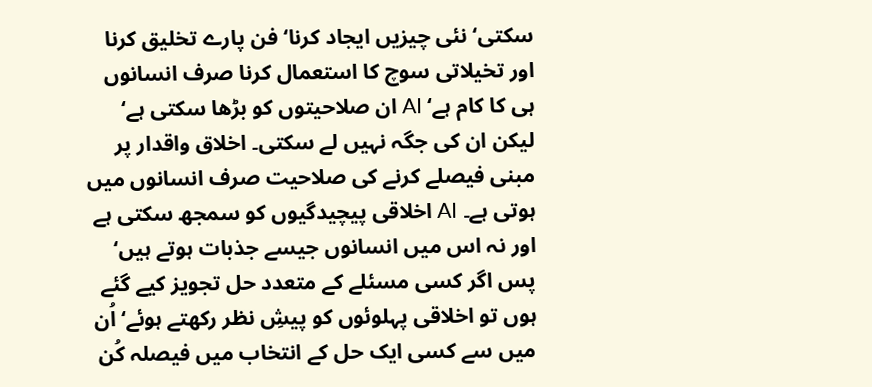سکتی‘ نئی چیزیں ایجاد کرنا‘ فن پارے تخلیق کرنا اور تخیلاتی سوچ کا استعمال کرنا صرف انسانوں ہی کا کام ہے‘ AI ان صلاحیتوں کو بڑھا سکتی ہے‘ لیکن ان کی جگہ نہیں لے سکتی۔ اخلاق واقدار پر مبنی فیصلے کرنے کی صلاحیت صرف انسانوں میں ہوتی ہے۔ AI اخلاقی پیچیدگیوں کو سمجھ سکتی ہے اور نہ اس میں انسانوں جیسے جذبات ہوتے ہیں‘ پس اگر کسی مسئلے کے متعدد حل تجویز کیے گئے ہوں تو اخلاقی پہلوئوں کو پیشِ نظر رکھتے ہوئے‘ اُن میں سے کسی ایک حل کے انتخاب میں فیصلہ کُن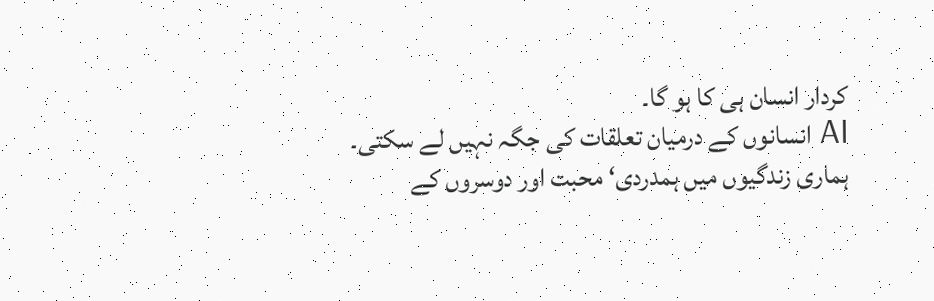کردار انسان ہی کا ہو گا۔
AI انسانوں کے درمیان تعلقات کی جگہ نہیں لے سکتی۔ ہماری زندگیوں میں ہمدردی‘ محبت اور دوسروں کے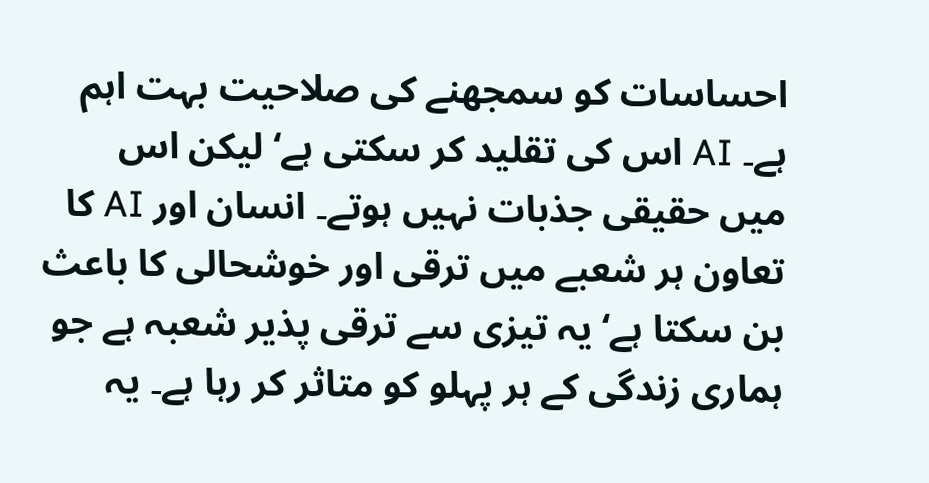احساسات کو سمجھنے کی صلاحیت بہت اہم ہے۔ AI اس کی تقلید کر سکتی ہے‘ لیکن اس میں حقیقی جذبات نہیں ہوتے۔ انسان اور AI کا تعاون ہر شعبے میں ترقی اور خوشحالی کا باعث بن سکتا ہے‘ یہ تیزی سے ترقی پذیر شعبہ ہے جو ہماری زندگی کے ہر پہلو کو متاثر کر رہا ہے۔ یہ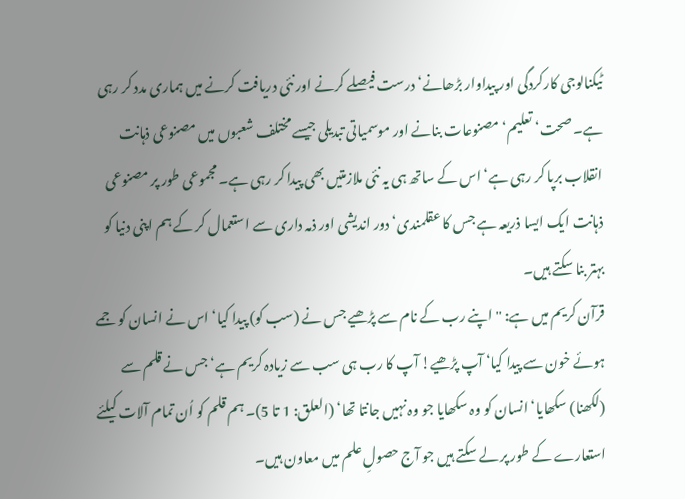ٹیکنالوجی کارکردگی اور پیداوار بڑھانے‘ درست فیصلے کرنے اور نئی دریافت کرنے میں ہماری مدد کر رہی ہے۔ صحت‘ تعلیم‘ مصنوعات بنانے اور موسمیاتی تبدیلی جیسے مختلف شعبوں میں مصنوعی ذہانت انقلاب برپا کر رہی ہے‘ اس کے ساتھ ہی یہ نئی ملازمتیں بھی پیدا کر رہی ہے۔ مجموعی طور پر مصنوعی ذہانت ایک ایسا ذریعہ ہے جس کا عقلمندی‘ دور اندیشی اور ذمہ داری سے استعمال کر کے ہم اپنی دنیا کو بہتر بنا سکتے ہیں۔
قرآن کریم میں ہے: '' اپنے رب کے نام سے پڑھیے جس نے (سب کو) پیدا کیا‘ اس نے انسان کو جمے ہوئے خون سے پیدا کیا‘ آپ پڑھیے! آپ کا رب ہی سب سے زیادہ کریم ہے‘ جس نے قلم سے (لکھنا) سکھایا‘ انسان کو وہ سکھایا جو وہ نہیں جانتا تھا‘ (العلق: 1 تا 5)۔ ہم قلم کو اُن تمام آلات کیلئے استعارے کے طور پر لے سکتے ہیں جو آج حصولِ علم میں معاون ہیں۔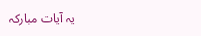یہ آیات مبارکہ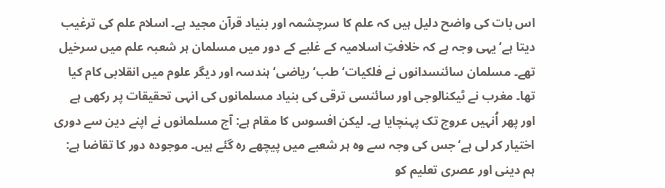اس بات کی واضح دلیل ہیں کہ علم کا سرچشمہ اور بنیاد قرآن مجید ہے۔ اسلام علم کی ترغیب دیتا ہے‘ یہی وجہ ہے کہ خلافتِ اسلامیہ کے غلبے کے دور میں مسلمان ہر شعبہ علم میں سرخیل تھے۔ مسلمان سائنسدانوں نے فلکیات‘ طب‘ ریاضی‘ ہندسہ اور دیگر علوم میں انقلابی کام کیا تھا۔ مغرب نے ٹیکنالوجی اور سائنسی ترقی کی بنیاد مسلمانوں کی انہی تحقیقات پر رکھی ہے اور پھر اُنہیں عروج تک پہنچایا ہے۔ لیکن افسوس کا مقام ہے: آج مسلمانوں نے اپنے دین سے دوری اختیار کر لی ہے‘ جس کی وجہ سے وہ ہر شعبے میں پیچھے رہ گئے ہیں۔ موجودہ دور کا تقاضا ہے: ہم دینی اور عصری تعلیم کو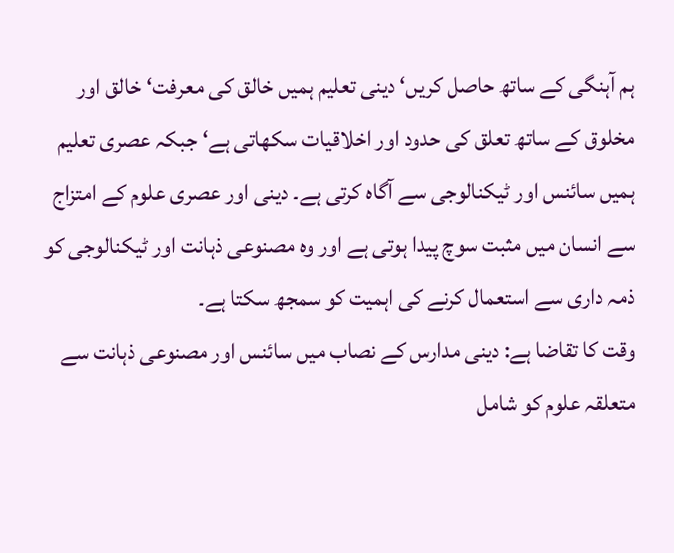ہم آہنگی کے ساتھ حاصل کریں‘ دینی تعلیم ہمیں خالق کی معرفت‘ خالق اور مخلوق کے ساتھ تعلق کی حدود اور اخلاقیات سکھاتی ہے‘ جبکہ عصری تعلیم ہمیں سائنس اور ٹیکنالوجی سے آگاہ کرتی ہے۔ دینی اور عصری علوم کے امتزاج سے انسان میں مثبت سوچ پیدا ہوتی ہے اور وہ مصنوعی ذہانت اور ٹیکنالوجی کو ذمہ داری سے استعمال کرنے کی اہمیت کو سمجھ سکتا ہے۔
وقت کا تقاضا ہے: دینی مدارس کے نصاب میں سائنس اور مصنوعی ذہانت سے متعلقہ علوم کو شامل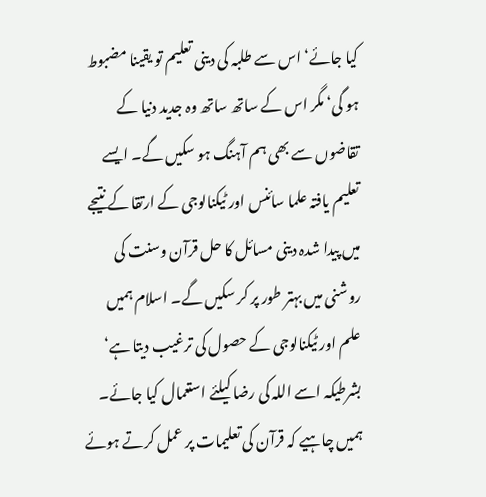کیا جائے‘ اس سے طلبہ کی دینی تعلیم تو یقینا مضبوط ہو گی‘ مگر اس کے ساتھ ساتھ وہ جدید دنیا کے تقاضوں سے بھی ہم آہنگ ہو سکیں گے۔ ایسے تعلیم یافتہ علما سائنس اور ٹیکنالوجی کے ارتقا کے نتیجے میں پیدا شدہ دینی مسائل کا حل قرآن وسنت کی روشنی میں بہتر طور پر کر سکیں گے۔ اسلام ہمیں علم اور ٹیکنالوجی کے حصول کی ترغیب دیتا ہے‘ بشرطیکہ اسے اللہ کی رضا کیلئے استعمال کیا جائے۔ ہمیں چاہیے کہ قرآن کی تعلیمات پر عمل کرتے ہوئے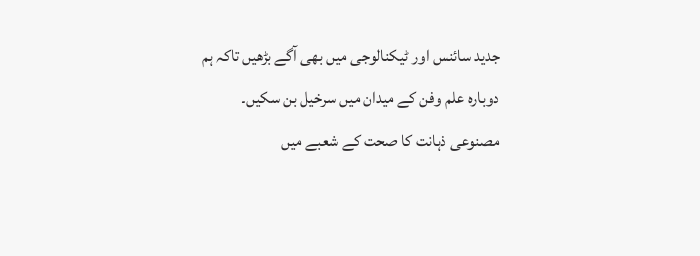جدید سائنس اور ٹیکنالوجی میں بھی آگے بڑھیں تاکہ ہم دوبارہ علم وفن کے میدان میں سرخیل بن سکیں۔
مصنوعی ذہانت کا صحت کے شعبے میں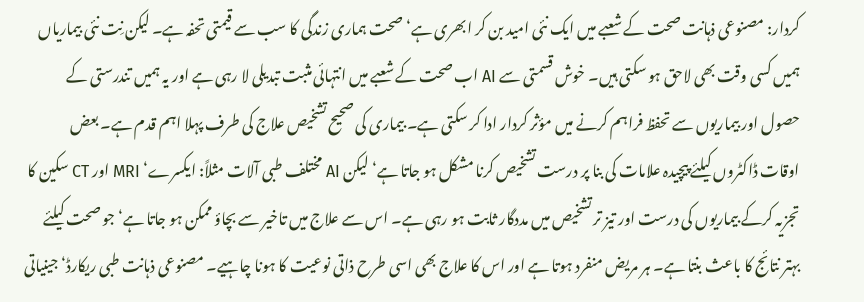کردار: مصنوعی ذہانت صحت کے شعبے میں ایک نئی امید بن کر ابھری ہے‘ صحت ہماری زندگی کا سب سے قیمتی تحفہ ہے۔ لیکن نِت نئی بیماریاں ہمیں کسی وقت بھی لاحق ہو سکتی ہیں۔ خوش قسمتی سے AI اب صحت کے شعبے میں انتہائی مثبت تبدیلی لا رہی ہے اور یہ ہمیں تندرستی کے حصول اور بیماریوں سے تحفظ فراہم کرنے میں مؤثر کردار ادا کر سکتی ہے۔ بیماری کی صحیح تشخیص علاج کی طرف پہلا اہم قدم ہے۔ بعض اوقات ڈاکٹروں کیلئے پیچیدہ علامات کی بنا پر درست تشخیص کرنا مشکل ہو جاتا ہے‘ لیکن AI مختلف طبی آلات مثلاً: ایکسرے‘ MRI اور CT سکین کا تجزیہ کرکے بیماریوں کی درست اور تیز تر تشخیص میں مددگار ثابت ہو رہی ہے۔ اس سے علاج میں تاخیر سے بچاؤ ممکن ہو جاتا ہے‘ جو صحت کیلئے بہتر نتائج کا باعث بنتا ہے۔ ہر مریض منفرد ہوتا ہے اور اس کا علاج بھی اسی طرح ذاتی نوعیت کا ہونا چاہیے۔ مصنوعی ذہانت طبی ریکارڈ‘ جینیاتی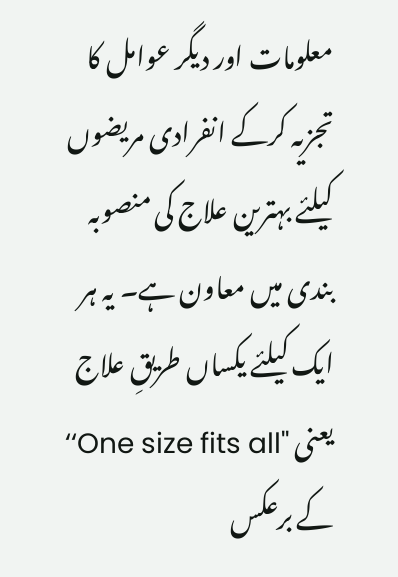معلومات اور دیگر عوامل کا تجزیہ کرکے انفرادی مریضوں کیلئے بہترین علاج کی منصوبہ بندی میں معاون ہے۔ یہ ہر ایک کیلئے یکساں طریقِ علاج یعنی ''One size fits all‘‘ کے برعکس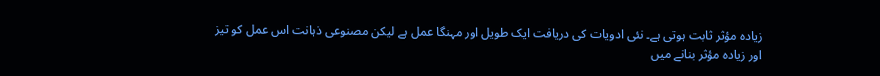زیادہ مؤثر ثابت ہوتی ہے۔ نئی ادویات کی دریافت ایک طویل اور مہنگا عمل ہے لیکن مصنوعی ذہانت اس عمل کو تیز اور زیادہ مؤثر بنانے میں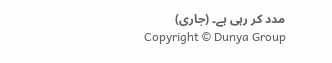مدد کر رہی ہے۔ (جاری)
Copyright © Dunya Group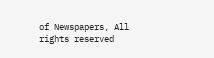of Newspapers, All rights reserved